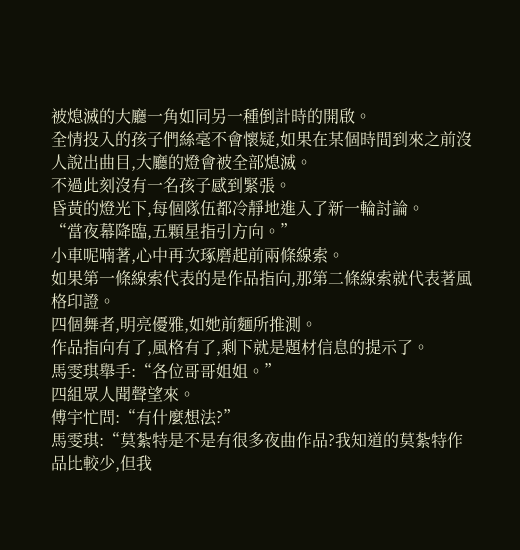被熄滅的大廳一角如同另一種倒計時的開啟。
全情投入的孩子們絲毫不會懷疑,如果在某個時間到來之前沒人說出曲目,大廳的燈會被全部熄滅。
不過此刻沒有一名孩子感到緊張。
昏黃的燈光下,每個隊伍都冷靜地進入了新一輪討論。
“當夜幕降臨,五顆星指引方向。”
小車呢喃著,心中再次琢磨起前兩條線索。
如果第一條線索代表的是作品指向,那第二條線索就代表著風格印證。
四個舞者,明亮優雅,如她前麵所推測。
作品指向有了,風格有了,剩下就是題材信息的提示了。
馬雯琪舉手:“各位哥哥姐姐。”
四組眾人聞聲望來。
傅宇忙問:“有什麼想法?”
馬雯琪:“莫紮特是不是有很多夜曲作品?我知道的莫紮特作品比較少,但我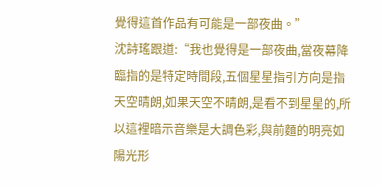覺得這首作品有可能是一部夜曲。”
沈詩瑤跟道:“我也覺得是一部夜曲,當夜幕降臨指的是特定時間段,五個星星指引方向是指天空晴朗,如果天空不晴朗,是看不到星星的,所以這裡暗示音樂是大調色彩,與前麵的明亮如陽光形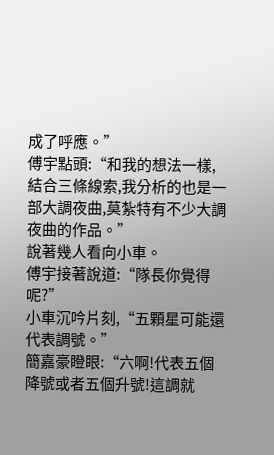成了呼應。”
傅宇點頭:“和我的想法一樣,結合三條線索,我分析的也是一部大調夜曲,莫紮特有不少大調夜曲的作品。”
說著幾人看向小車。
傅宇接著說道:“隊長你覺得呢?”
小車沉吟片刻,“五顆星可能還代表調號。”
簡嘉豪瞪眼:“六啊!代表五個降號或者五個升號!這調就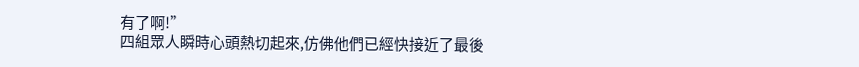有了啊!”
四組眾人瞬時心頭熱切起來,仿佛他們已經快接近了最後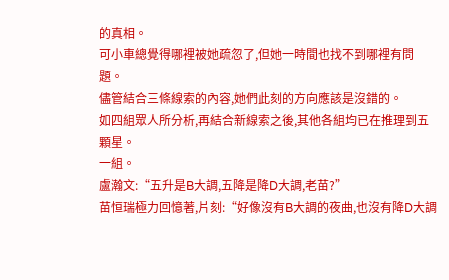的真相。
可小車總覺得哪裡被她疏忽了,但她一時間也找不到哪裡有問題。
儘管結合三條線索的內容,她們此刻的方向應該是沒錯的。
如四組眾人所分析,再結合新線索之後,其他各組均已在推理到五顆星。
一組。
盧瀚文:“五升是B大調,五降是降D大調,老苗?”
苗恒瑞極力回憶著,片刻:“好像沒有B大調的夜曲,也沒有降D大調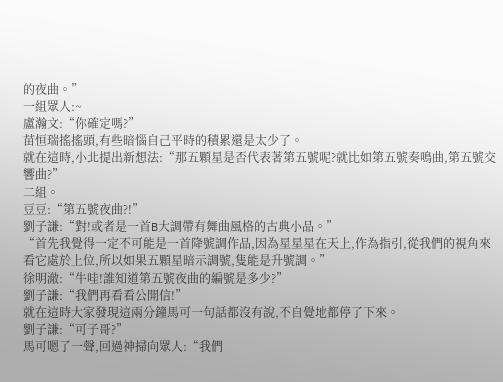的夜曲。”
一組眾人:~
盧瀚文:“你確定嗎?”
苗恒瑞搖搖頭,有些暗惱自己平時的積累還是太少了。
就在這時,小北提出新想法:“那五顆星是否代表著第五號呢?就比如第五號奏鳴曲,第五號交響曲?”
二組。
豆豆:“第五號夜曲?!”
劉子謙:“對!或者是一首B大調帶有舞曲風格的古典小品。”
“首先我覺得一定不可能是一首降號調作品,因為星星星在天上,作為指引,從我們的視角來看它處於上位,所以如果五顆星暗示調號,隻能是升號調。”
徐明澈:“牛哇!誰知道第五號夜曲的編號是多少?”
劉子謙:“我們再看看公開信!”
就在這時大家發現這兩分鐘馬可一句話都沒有說,不自覺地都停了下來。
劉子謙:“可子哥?”
馬可嗯了一聲,回過神掃向眾人:“我們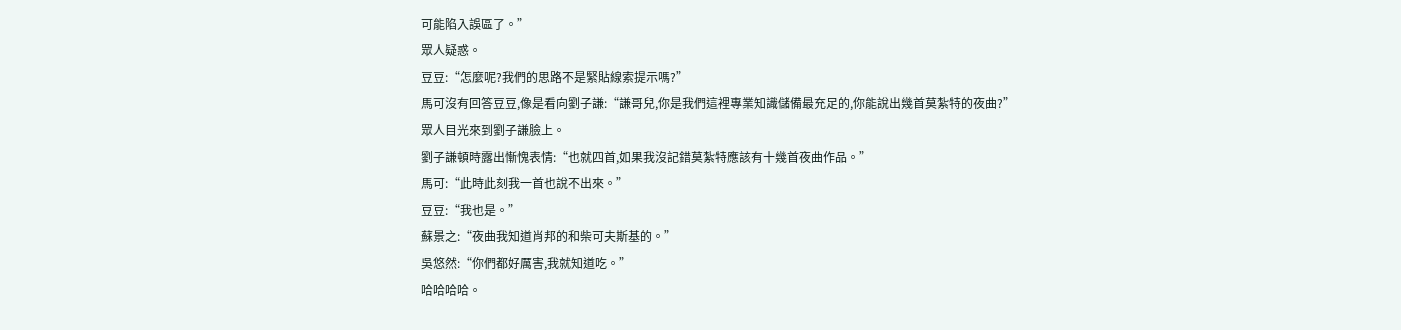可能陷入誤區了。”
眾人疑惑。
豆豆:“怎麼呢?我們的思路不是緊貼線索提示嗎?”
馬可沒有回答豆豆,像是看向劉子謙:“謙哥兒,你是我們這裡專業知識儲備最充足的,你能說出幾首莫紮特的夜曲?”
眾人目光來到劉子謙臉上。
劉子謙頓時露出慚愧表情:“也就四首,如果我沒記錯莫紮特應該有十幾首夜曲作品。”
馬可:“此時此刻我一首也說不出來。”
豆豆:“我也是。”
蘇景之:“夜曲我知道肖邦的和柴可夫斯基的。”
吳悠然:“你們都好厲害,我就知道吃。”
哈哈哈哈。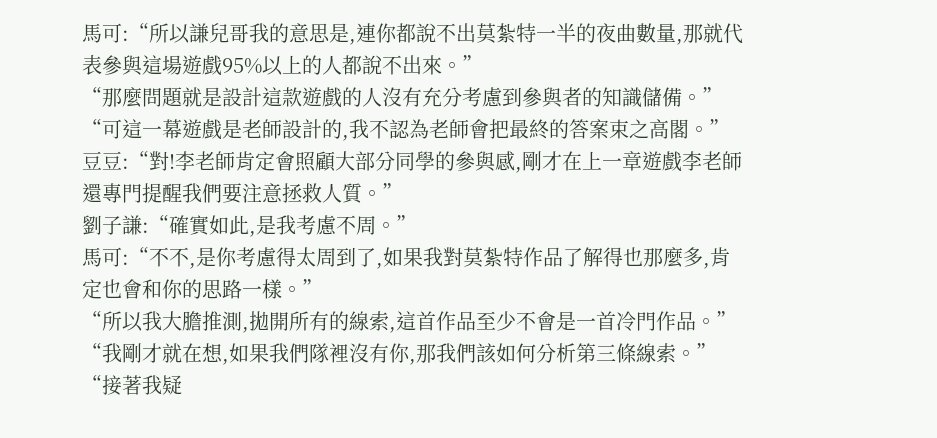馬可:“所以謙兒哥我的意思是,連你都說不出莫紮特一半的夜曲數量,那就代表參與這場遊戲95%以上的人都說不出來。”
“那麼問題就是設計這款遊戲的人沒有充分考慮到參與者的知識儲備。”
“可這一幕遊戲是老師設計的,我不認為老師會把最終的答案束之高閣。”
豆豆:“對!李老師肯定會照顧大部分同學的參與感,剛才在上一章遊戲李老師還專門提醒我們要注意拯救人質。”
劉子謙:“確實如此,是我考慮不周。”
馬可:“不不,是你考慮得太周到了,如果我對莫紮特作品了解得也那麼多,肯定也會和你的思路一樣。”
“所以我大膽推測,拋開所有的線索,這首作品至少不會是一首冷門作品。”
“我剛才就在想,如果我們隊裡沒有你,那我們該如何分析第三條線索。”
“接著我疑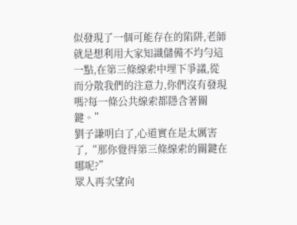似發現了一個可能存在的陷阱,老師就是想利用大家知識儲備不均勻這一點,在第三條線索中埋下爭議,從而分散我們的注意力,你們沒有發現嗎?每一條公共線索都隱含著關鍵。”
劉子謙明白了,心道實在是太厲害了,“那你覺得第三條線索的關鍵在哪呢?”
眾人再次望向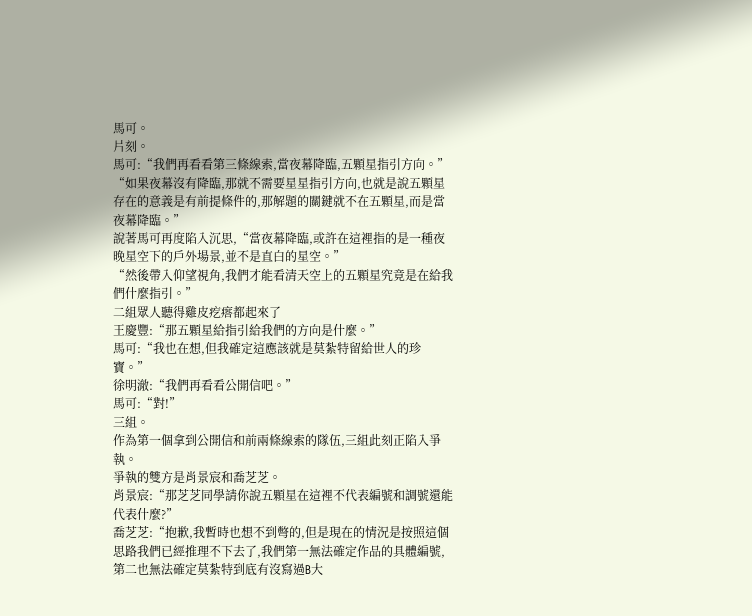馬可。
片刻。
馬可:“我們再看看第三條線索,當夜幕降臨,五顆星指引方向。”
“如果夜幕沒有降臨,那就不需要星星指引方向,也就是說五顆星存在的意義是有前提條件的,那解題的關鍵就不在五顆星,而是當夜幕降臨。”
說著馬可再度陷入沉思,“當夜幕降臨,或許在這裡指的是一種夜晚星空下的戶外場景,並不是直白的星空。”
“然後帶入仰望視角,我們才能看清天空上的五顆星究竟是在給我們什麼指引。”
二組眾人聽得雞皮疙瘩都起來了
王慶豐:“那五顆星給指引給我們的方向是什麼。”
馬可:“我也在想,但我確定這應該就是莫紮特留給世人的珍寶。”
徐明澈:“我們再看看公開信吧。”
馬可:“對!”
三組。
作為第一個拿到公開信和前兩條線索的隊伍,三組此刻正陷入爭執。
爭執的雙方是肖景宸和喬芝芝。
肖景宸:“那芝芝同學請你說五顆星在這裡不代表編號和調號還能代表什麼?”
喬芝芝:“抱歉,我暫時也想不到彆的,但是現在的情況是按照這個思路我們已經推理不下去了,我們第一無法確定作品的具體編號,第二也無法確定莫紮特到底有沒寫過B大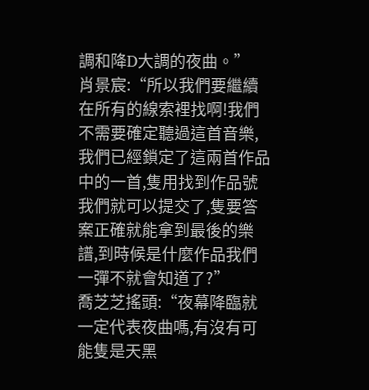調和降D大調的夜曲。”
肖景宸:“所以我們要繼續在所有的線索裡找啊!我們不需要確定聽過這首音樂,我們已經鎖定了這兩首作品中的一首,隻用找到作品號我們就可以提交了,隻要答案正確就能拿到最後的樂譜,到時候是什麼作品我們一彈不就會知道了?”
喬芝芝搖頭:“夜幕降臨就一定代表夜曲嗎,有沒有可能隻是天黑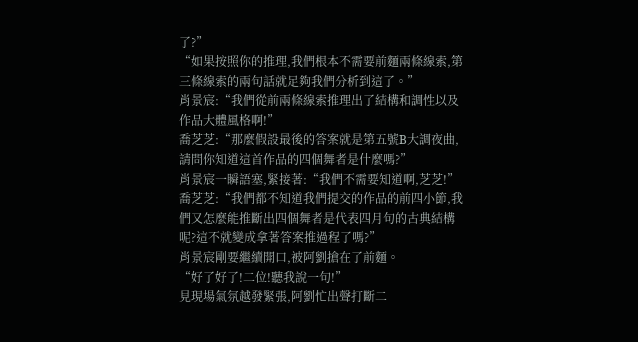了?”
“如果按照你的推理,我們根本不需要前麵兩條線索,第三條線索的兩句話就足夠我們分析到這了。”
肖景宸:“我們從前兩條線索推理出了結構和調性以及作品大體風格啊!”
喬芝芝:“那麼假設最後的答案就是第五號B大調夜曲,請問你知道這首作品的四個舞者是什麼嗎?”
肖景宸一瞬語塞,緊接著:“我們不需要知道啊,芝芝!”
喬芝芝:“我們都不知道我們提交的作品的前四小節,我們又怎麼能推斷出四個舞者是代表四月句的古典結構呢?這不就變成拿著答案推過程了嗎?”
肖景宸剛要繼續開口,被阿劉搶在了前麵。
“好了好了!二位!聽我說一句!”
見現場氣氛越發緊張,阿劉忙出聲打斷二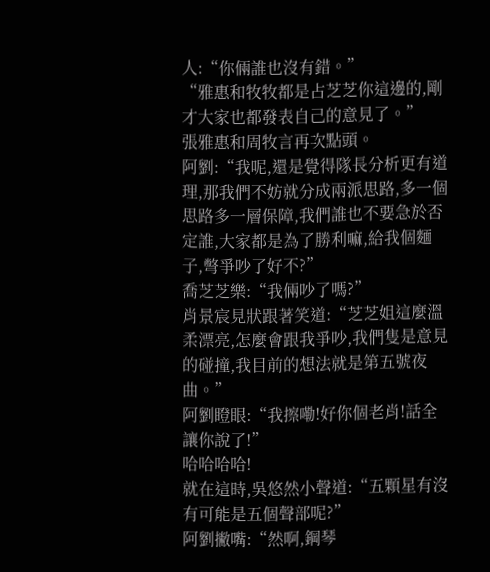人:“你倆誰也沒有錯。”
“雅惠和牧牧都是占芝芝你這邊的,剛才大家也都發表自己的意見了。”
張雅惠和周牧言再次點頭。
阿劉:“我呢,還是覺得隊長分析更有道理,那我們不妨就分成兩派思路,多一個思路多一層保障,我們誰也不要急於否定誰,大家都是為了勝利嘛,給我個麵子,彆爭吵了好不?”
喬芝芝樂:“我倆吵了嗎?”
肖景宸見狀跟著笑道:“芝芝姐這麼溫柔漂亮,怎麼會跟我爭吵,我們隻是意見的碰撞,我目前的想法就是第五號夜曲。”
阿劉瞪眼:“我擦嘞!好你個老肖!話全讓你說了!”
哈哈哈哈!
就在這時,吳悠然小聲道:“五顆星有沒有可能是五個聲部呢?”
阿劉撇嘴:“然啊,鋼琴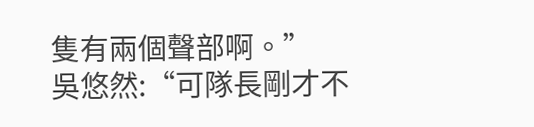隻有兩個聲部啊。”
吳悠然:“可隊長剛才不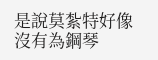是說莫紮特好像沒有為鋼琴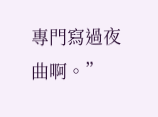專門寫過夜曲啊。”